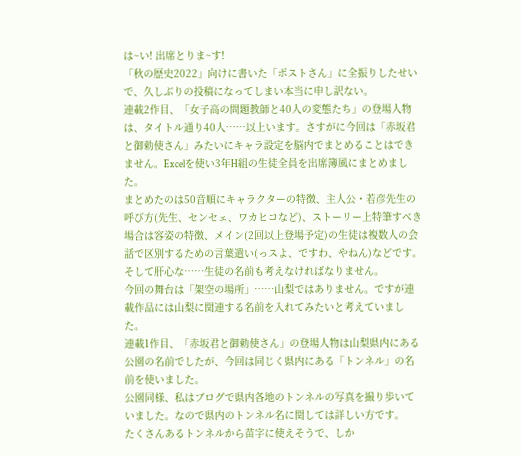は~い! 出席とりま~す!
「秋の歴史2022」向けに書いた「ポストさん」に全振りしたせいで、久しぶりの投稿になってしまい本当に申し訳ない。
連載2作目、「女子高の問題教師と40人の変態たち」の登場人物は、タイトル通り40人……以上います。さすがに今回は「赤坂君と御勅使さん」みたいにキャラ設定を脳内でまとめることはできません。Excelを使い3年H組の生徒全員を出席簿風にまとめました。
まとめたのは50音順にキャラクターの特徴、主人公・若彦先生の呼び方(先生、センセェ、ワカヒコなど)、ストーリー上特筆すべき場合は容姿の特徴、メイン(2回以上登場予定)の生徒は複数人の会話で区別するための言葉遣い(っスよ、ですわ、やねん)などです。
そして肝心な……生徒の名前も考えなければなりません。
今回の舞台は「架空の場所」……山梨ではありません。ですが連載作品には山梨に関連する名前を入れてみたいと考えていました。
連載1作目、「赤坂君と御勅使さん」の登場人物は山梨県内にある公園の名前でしたが、今回は同じく県内にある「トンネル」の名前を使いました。
公園同様、私はブログで県内各地のトンネルの写真を撮り歩いていました。なので県内のトンネル名に関しては詳しい方です。
たくさんあるトンネルから苗字に使えそうで、しか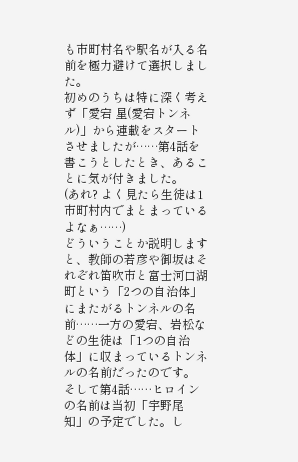も市町村名や駅名が入る名前を極力避けて選択しました。
初めのうちは特に深く考えず「愛宕 星(愛宕トンネル)」から連載をスタートさせましたが……第4話を書こうとしたとき、あることに気が付きました。
(あれ? よく見たら生徒は1市町村内でまとまっているよなぁ……)
どういうことか説明しますと、教師の若彦や御坂はそれぞれ笛吹市と富士河口湖町という「2つの自治体」にまたがるトンネルの名前……一方の愛宕、岩松などの生徒は「1つの自治体」に収まっているトンネルの名前だったのです。
そして第4話……ヒロインの名前は当初「宇野尾 知」の予定でした。し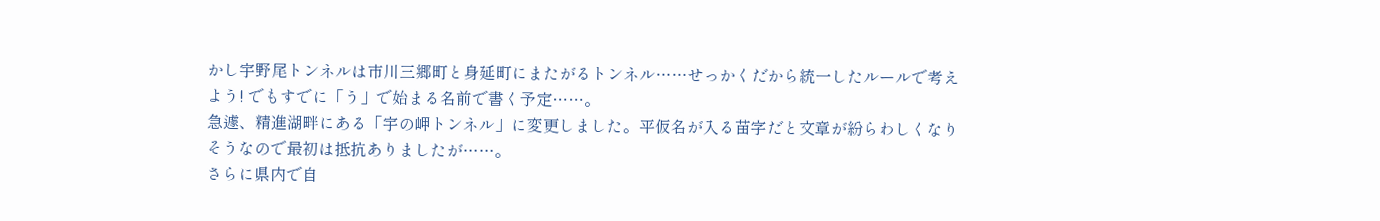かし宇野尾トンネルは市川三郷町と身延町にまたがるトンネル……せっかくだから統一したルールで考えよう! でもすでに「う」で始まる名前で書く予定……。
急遽、精進湖畔にある「宇の岬トンネル」に変更しました。平仮名が入る苗字だと文章が紛らわしくなりそうなので最初は抵抗ありましたが……。
さらに県内で自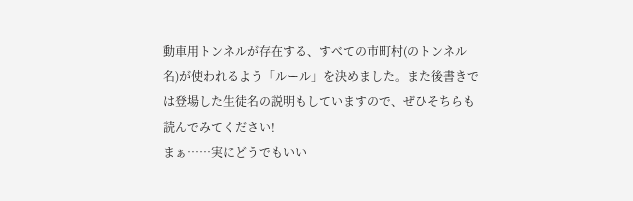動車用トンネルが存在する、すべての市町村(のトンネル名)が使われるよう「ルール」を決めました。また後書きでは登場した生徒名の説明もしていますので、ぜひそちらも読んでみてください!
まぁ……実にどうでもいい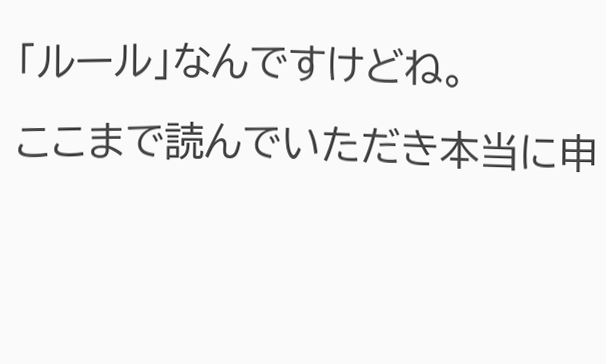「ルール」なんですけどね。
ここまで読んでいただき本当に申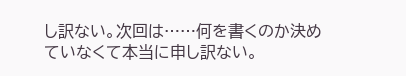し訳ない。次回は……何を書くのか決めていなくて本当に申し訳ない。